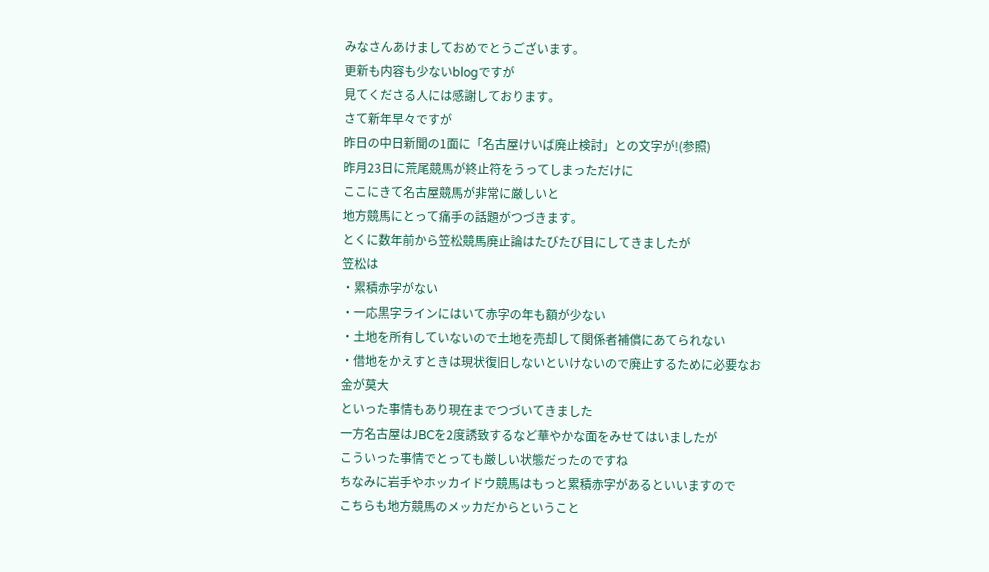みなさんあけましておめでとうございます。
更新も内容も少ないblogですが
見てくださる人には感謝しております。
さて新年早々ですが
昨日の中日新聞の1面に「名古屋けいば廃止検討」との文字が!(参照)
昨月23日に荒尾競馬が終止符をうってしまっただけに
ここにきて名古屋競馬が非常に厳しいと
地方競馬にとって痛手の話題がつづきます。
とくに数年前から笠松競馬廃止論はたびたび目にしてきましたが
笠松は
・累積赤字がない
・一応黒字ラインにはいて赤字の年も額が少ない
・土地を所有していないので土地を売却して関係者補償にあてられない
・借地をかえすときは現状復旧しないといけないので廃止するために必要なお金が莫大
といった事情もあり現在までつづいてきました
一方名古屋はJBCを2度誘致するなど華やかな面をみせてはいましたが
こういった事情でとっても厳しい状態だったのですね
ちなみに岩手やホッカイドウ競馬はもっと累積赤字があるといいますので
こちらも地方競馬のメッカだからということ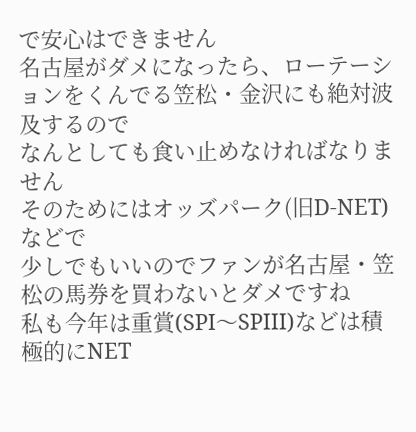で安心はできません
名古屋がダメになったら、ローテーションをくんでる笠松・金沢にも絶対波及するので
なんとしても食い止めなければなりません
そのためにはオッズパーク(旧D-NET)などで
少しでもいいのでファンが名古屋・笠松の馬券を買わないとダメですね
私も今年は重賞(SPI〜SPIII)などは積極的にNET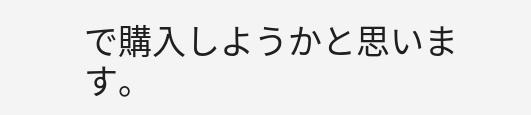で購入しようかと思います。